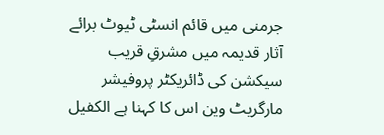جرمنی میں قائم انسٹی ٹیوٹ برائے آثار قدیمہ میں مشرقِ قریب سیکشن کی ڈائریکٹر پروفیشر مارگریٹ وین اس کا کہنا ہے الکفیل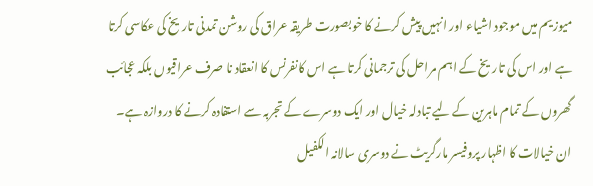میوزیم میں موجود اشیاء اور انہیں پیش کرنے کا خوبصورت طریقہ عراق کی روشن تمدنی تاریخ کی عکاسی کرتا ہے اور اس کی تاریخ کے اہم مراحل کی ترجمانی کرتا ہے اس کانفرنس کا انعقاد نا صرف عراقیوں بلکہ عجائب گھروں کے تمام ماہرین کے لیے تبادلہ خیال اور ایک دوسرے کے تجربہ سے استفادہ کرنے کا دروازہ ہے۔
ان خیالات کا اظہار پروفیسر مارگریٹ نے دوسری سالانہ الکفیل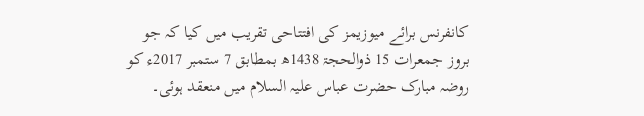کانفرنس برائے میوزیمز کی افتتاحی تقریب میں کیا کہ جو بروز جمعرات 15 ذوالحجۃ 1438ھ بمطابق 7 ستمبر 2017ء کو روضہ مبارک حضرت عباس علیہ السلام میں منعقد ہوئی۔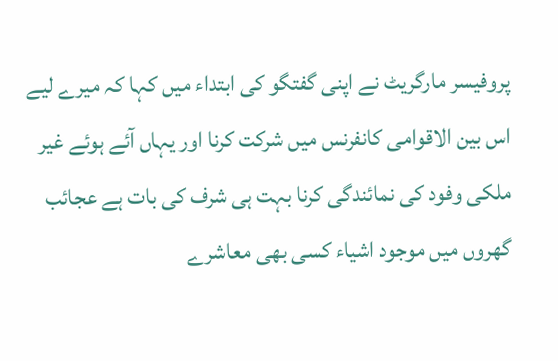پروفیسر مارگریٹ نے اپنی گفتگو کی ابتداء میں کہا کہ میرے لیے اس بین الاقوامی کانفرنس میں شرکت کرنا اور یہاں آئے ہوئے غیر ملکی وفود کی نمائندگی کرنا بہت ہی شرف کی بات ہے عجائب گھروں میں موجود اشیاء کسی بھی معاشرے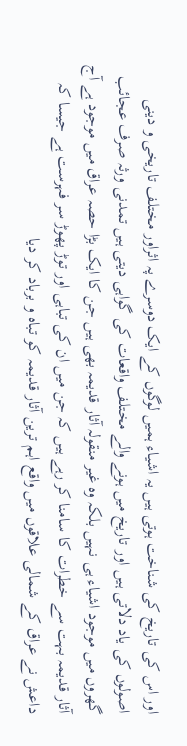اور اس کی تاریخ کی شناخت ہوتی ہیں یہ اشیاء ہمیں لوگوں کے ایک دوسرے پہ اثراور مختلف تاریخی و دینی اصولوں کی یاد دلاتی ہیں اور تاریخ میں ہونے والے مختلف واقعات کی گواہی دیتی ہیں تمدنی ورثہ صرف عجائب گھروں میں موجود اشیاء ہی نہیں بلکہ وہ غیر منقولہ آثار قدیمہ بھی ہیں جن کا ایک بڑا حصہ عراق میں موجود ہے آج آثار قدیمہ بہت سے خطرات کا سامنا کر رہے ہیں کہ جن میں ان کی تباہی اور توڑ پھوڑ سر فہرست ہے جیسا کہ داعش نے عراق کے شمالی علاقوں میں واقع اہم ترین آثار قدیمہ کو تباہ و برباد کر دیا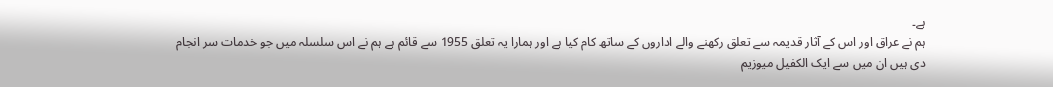ہے۔
ہم نے عراق اور اس کے آثار قدیمہ سے تعلق رکھنے والے اداروں کے ساتھ کام کیا ہے اور ہمارا یہ تعلق 1955 سے قائم ہے ہم نے اس سلسلہ میں جو خدمات سر انجام دی ہیں ان میں سے ایک الکفیل میوزیم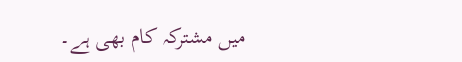میں مشترکہ کام بھی ہے۔